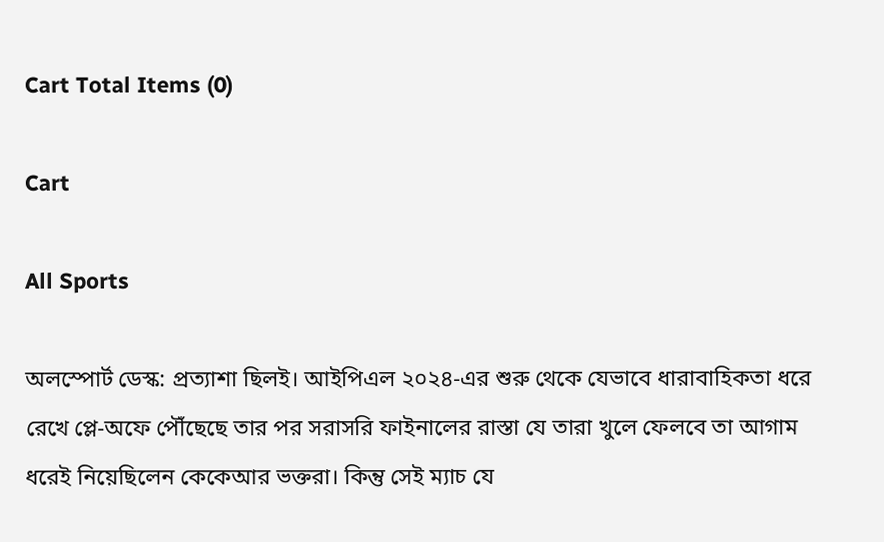Cart Total Items (0)

Cart

All Sports

অলস্পোর্ট ডেস্ক: প্রত্যাশা ছিলই। আইপিএল ২০২৪-এর শুরু থেকে যেভাবে ধারাবাহিকতা ধরে রেখে প্লে-অফে পৌঁছেছে তার পর সরাসরি ফাইনালের রাস্তা যে তারা খুলে ফেলবে তা আগাম ধরেই নিয়েছিলেন কেকেআর ভক্তরা। কিন্তু সেই ম্যাচ যে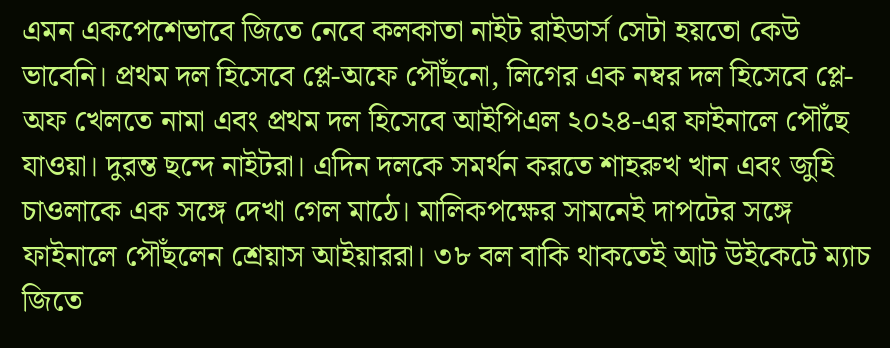এমন একপেশেভাবে জিতে নেবে কলকাতা নাইট রাইডার্স সেটা হয়তো কেউ ভাবেনি। প্রথম দল হিসেবে প্লে-অফে পৌঁছনো, লিগের এক নম্বর দল হিসেবে প্লে-অফ খেলতে নামা এবং প্রথম দল হিসেবে আইপিএল ২০২৪-এর ফাইনালে পৌঁছে যাওয়া। দুরন্ত ছন্দে নাইটরা। এদিন দলকে সমর্থন করতে শাহরুখ খান এবং জুহি চাওলাকে এক সঙ্গে দেখা গেল মাঠে। মালিকপক্ষের সামনেই দাপটের সঙ্গে ফাইনালে পৌঁছলেন শ্রেয়াস আইয়াররা। ৩৮ বল বাকি থাকতেই আট উইকেটে ম্যাচ জিতে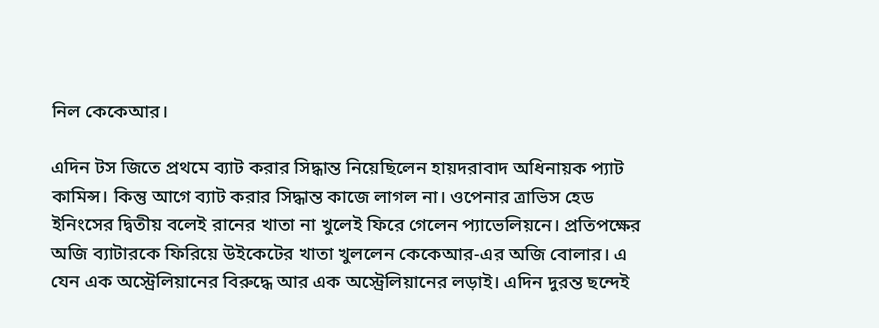নিল কেকেআর।

এদিন টস জিতে প্রথমে ব্যাট করার সিদ্ধান্ত নিয়েছিলেন হায়দরাবাদ অধিনায়ক প্যাট কামিন্স। কিন্তু আগে ব্যাট করার সিদ্ধান্ত কাজে লাগল না। ওপে‌নার ত্রাভিস হেড ইনিংসের দ্বিতীয় বলেই রানের খাতা না খুলেই ফিরে গেলেন প্যাভেলিয়নে। প্রতিপক্ষের অজি ব্যাটারকে ফিরিয়ে উইকেটের খাতা খুললেন কেকেআর-এর অজি বোলার। এ যেন এক অস্ট্রেলিয়ানের বিরুদ্ধে আর এক অস্ট্রেলিয়ানের লড়াই। এদিন দুরন্ত ছন্দেই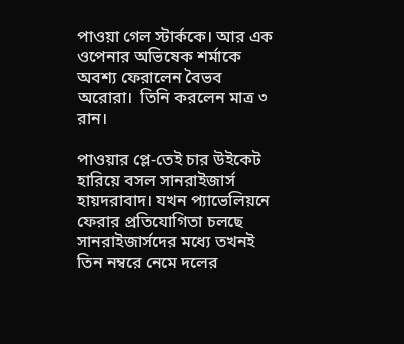পাওয়া গেল স্টার্ককে। আর এক ওপেনার অভিষেক শর্মাকে অবশ্য ফেরালেন বৈভব অরোরা।  তিনি করলেন মাত্র ৩ রান।

পাওয়ার প্লে-তেই চার উইকেট হারিয়ে বসল সানরাইজার্স হায়দরাবাদ। যখন প্যাভেলিয়নে ফেরার প্রতিযোগিতা চলছে সানরাইজার্সদের মধ্যে তখনই তিন নম্বরে নেমে দলের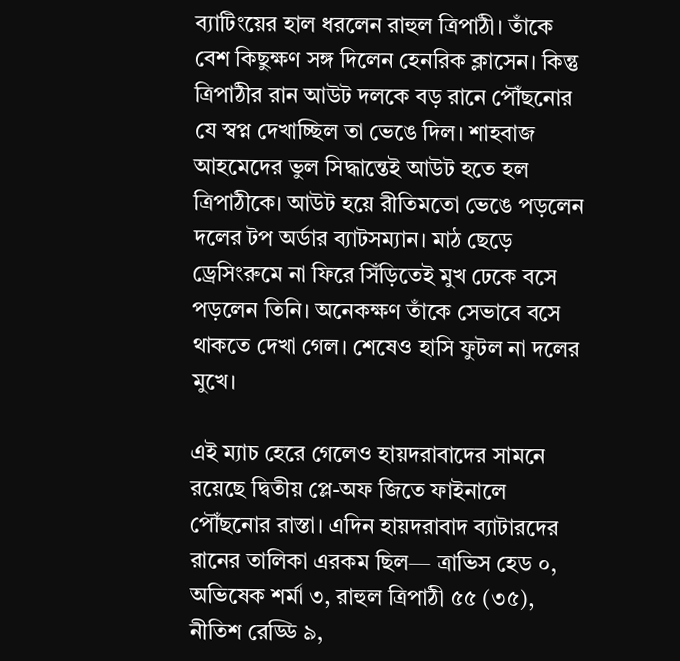ব্যাটিংয়ের হাল ধরলেন রাহুল ত্রিপাঠী। তাঁকে বেশ কিছুক্ষণ সঙ্গ দিলেন হেনরিক ক্লাসেন। কিন্তু ত্রিপাঠীর রান আউট দলকে বড় রানে পৌঁছনোর যে স্বপ্ন দেখাচ্ছিল তা ভেঙে দিল। শাহবাজ আহমেদের ভুল সিদ্ধান্তেই আউট হতে হল ত্রিপাঠীকে। আউট হয়ে রীতিমতো ভেঙে পড়লেন দলের টপ অর্ডার ব্যাটসম্যান। মাঠ ছেড়ে ড্রেসিংরুমে না ফিরে সিঁড়িতেই মুখ ঢেকে বসে পড়লেন তিনি। অনেকক্ষণ তাঁকে সেভাবে বসে থাকতে দেখা গেল। শেষেও হাসি ফুটল না দলের মুখে।

এই ম্যাচ হেরে গেলেও হায়দরাবাদের সামনে রয়েছে দ্বিতীয় প্লে-অফ জিতে ফাইনালে পৌঁছনোর রাস্তা। এদিন হায়দরাবাদ ব্যাটারদের রানের তালিকা এরকম ছিল— ত্রাভিস হেড ০, অভিষেক শর্মা ৩, রাহুল ত্রিপাঠী ৫৫ (৩৫), নীতিশ রেড্ডি ৯,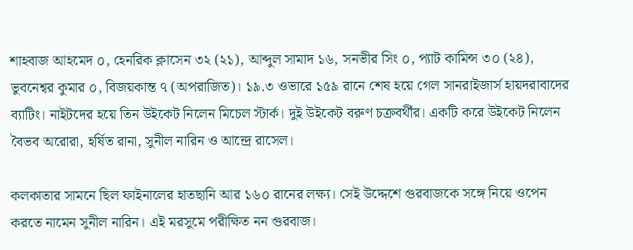শাহবাজ আহমেদ ০, হেনরিক ক্লাসেন ৩২ (২১), আব্দুল সামাদ ১৬, সনভীর সিং ০, প্যাট কামিন্স ৩০ (২৪), ভুবনেশ্বর কুমার ০, বিজয়কান্ত ৭ (অপরাজিত)। ১৯.৩ ওভারে ১৫৯ রানে শেষ হয়ে গেল সানরাইজার্স হায়দরাবাদের ব্যাটিং। নাইটদের হয়ে তিন উইকেট নিলেন মিচেল স্টার্ক। দুই উইকেট বরুণ চক্রবর্থীর। একটি করে উইকেট নিলেন বৈভব অরোরা, হর্ষিত রানা, সুনীল নারিন ও আন্দ্রে রাসেল।

কলকাতার সামনে ছিল ফাইনালের হাতছানি আর ১৬০ রানের লক্ষ্য। সেই উদ্দেশে গুরবাজকে সঙ্গে নিয়ে ওপেন করতে নামেন সুনীল নারিন। এই মরসুমে পরীক্ষিত নন গুরবাজ।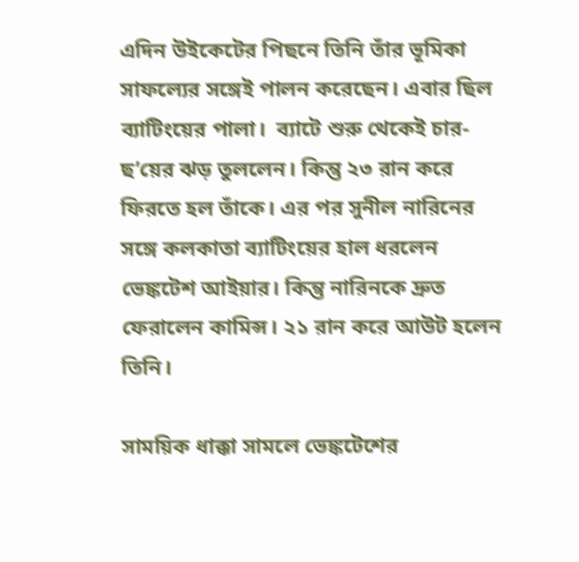এদিন উইকেটের পিছনে তিনি তাঁর ভূমিকা সাফল্যের সঙ্গেই পালন করেছেন। এবার ছিল ব্যাটিংয়ের পালা।  ব্যাটে শুরু থেকেই চার-ছ’য়ের ঝড় তুললেন। কিন্তু ২৩ রান করে ফিরতে হল তাঁকে। এর পর সুনীল নারিনের সঙ্গে কলকাতা ব্যাটিংয়ের হাল ধরলেন ভেঙ্কটেশ আইয়ার। কিন্তু নারিনকে দ্রুত ফেরালেন কামিন্স। ২১ রান করে আউট হলেন তিনি।

সাময়িক ধাক্কা সামলে ভেঙ্কটেশের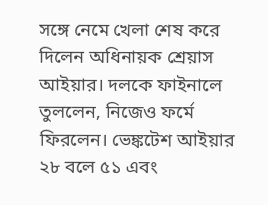সঙ্গে নেমে খেলা শেষ করে দিলেন অধিনায়ক শ্রেয়াস আইয়ার। দলকে ফাইনালে তুললেন, নিজেও ফর্মে ফিরলেন। ভেঙ্কটেশ আইয়ার ২৮ বলে ৫১ এবং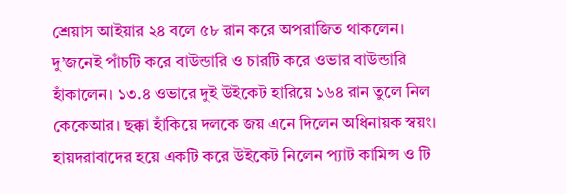শ্রেয়াস আইয়ার ২৪ বলে ৫৮ রান করে অপরাজিত থাকলেন। দু’জনেই পাঁচটি করে বাউন্ডারি ও চারটি করে ওভার বাউন্ডারি হাঁকালেন। ১৩.৪ ওভারে দুই উইকেট হারিয়ে ১৬৪ রান তুলে নিল কেকেআর। ছক্কা হাঁকিয়ে দলকে জয় এনে দিলেন অধিনায়ক স্বয়ং। হায়দরাবাদের হয়ে একটি করে উইকেট নিলেন প্যাট কামিন্স ও টি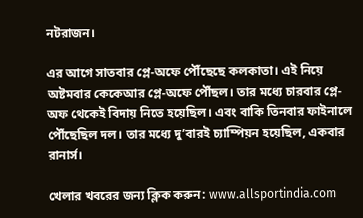নটরাজন।

এর আগে সাতবার প্লে-অফে পৌঁছেছে কলকাতা। এই নিয়ে অষ্টমবার কেকেআর প্লে-অফে পৌঁছল। তার মধ্যে চারবার প্লে-অফ থেকেই বিদায় নিতে হয়েছিল। এবং বাকি তিনবার ফাইনালে পৌঁছেছিল দল। তার মধ্যে দু’বারই চ্যাম্পিয়ন হয়েছিল, একবার রানার্স।

খেলার খবরের জন্য ক্লিক করুন: www.allsportindia.com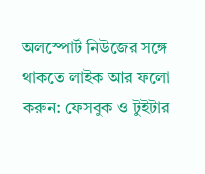অলস্পোর্ট নিউজের সঙ্গে থাকতে লাইক আর ফলো করুন: ফেসবুক ও টুইটার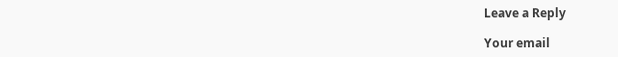Leave a Reply

Your email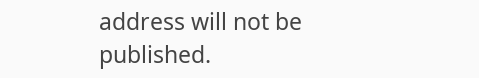address will not be published.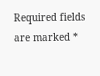Required fields are marked *